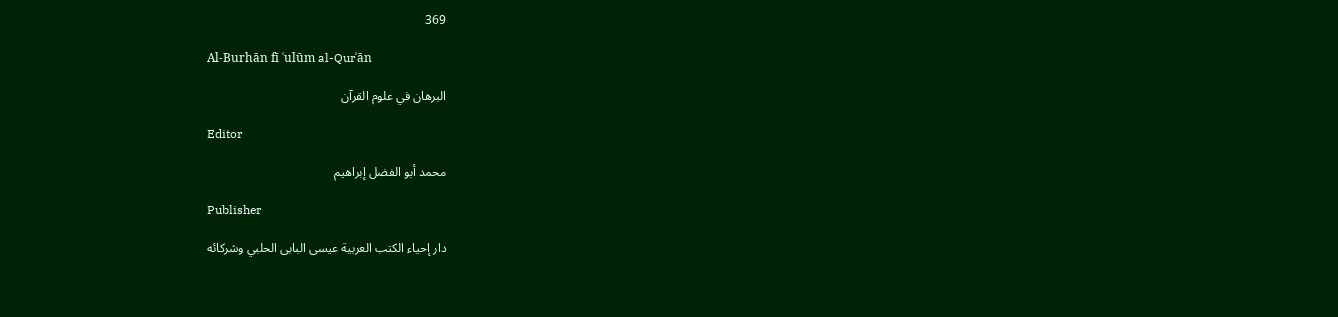369

Al-Burhān fī ʿulūm al-Qurʾān

البرهان في علوم القرآن

Editor

محمد أبو الفضل إبراهيم

Publisher

دار إحياء الكتب العربية عيسى البابى الحلبي وشركائه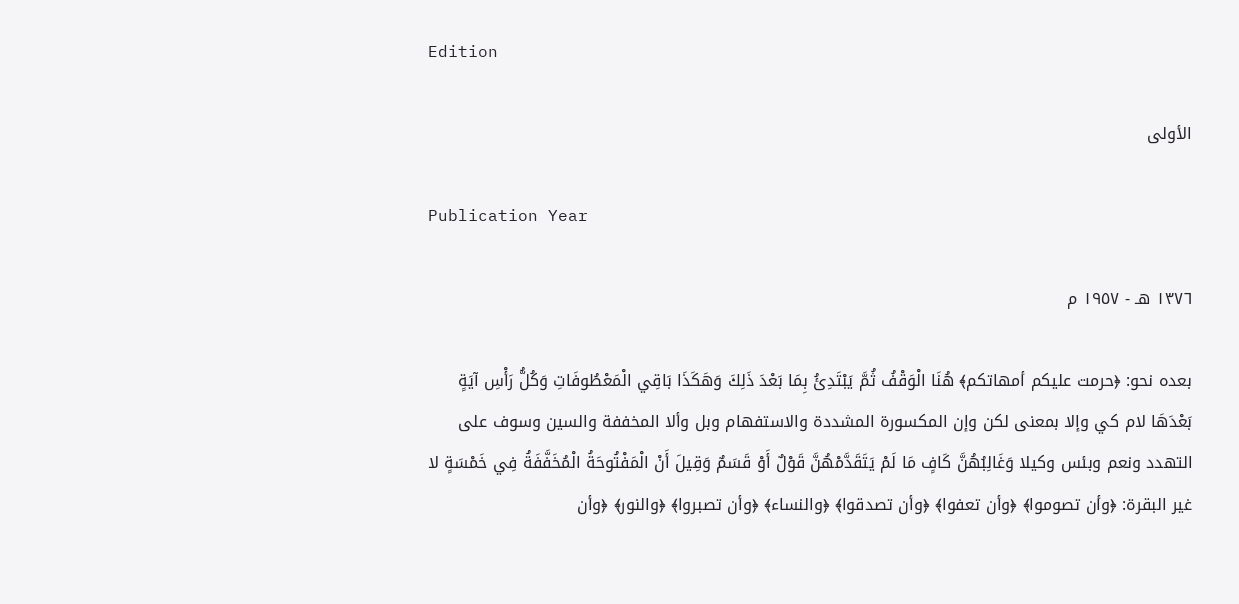Edition

الأولى

Publication Year

١٣٧٦ هـ - ١٩٥٧ م

بعده نحو: ﴿حرمت عليكم أمهاتكم﴾ هُنَا الْوَقْفُ ثُمَّ يَبْتَدِئُ بِمَا بَعْدَ ذَلِكَ وَهَكَذَا بَاقِي الْمَعْطُوفَاتِ وَكُلُّ رَأْسِ آيَةٍ بَعْدَهَا لام كي وإلا بمعنى لكن وإن المكسورة المشددة والاستفهام وبل وألا المخففة والسين وسوف على التهدد ونعم وبئس وكيلا وَغَالِبُهُنَّ كَافٍ مَا لَمْ يَتَقَدَّمْهُنَّ قَوْلٌ أَوْ قَسَمٌ وَقِيلَ أَنْ الْمَفْتُوحَةُ الْمُخَفَّفَةُ فِي خَمْسَةٍ لا غير البقرة: ﴿وأن تصوموا﴾ ﴿وأن تعفوا﴾ ﴿وأن تصدقوا﴾ ﴿والنساء﴾ ﴿وأن تصبروا﴾ ﴿والنور﴾ ﴿وأن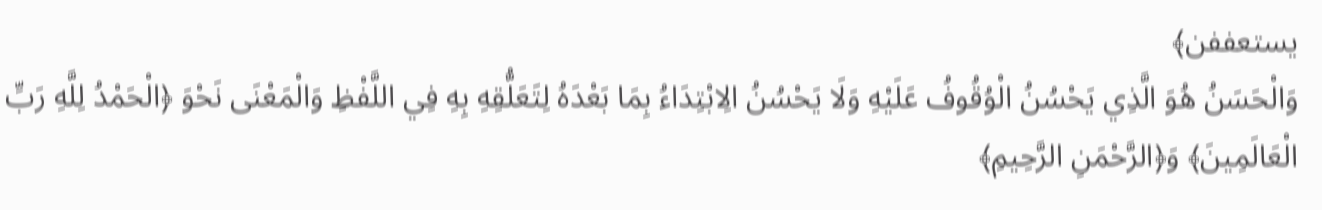يستعففن﴾
وَالْحَسَنُ هُوَ الَّذِي يَحْسُنُ الْوُقُوفُ عَلَيْهِ وَلَا يَحْسُنُ الِابْتِدَاءُ بِمَا بَعْدَهُ لِتَعَلُّقِهِ بِهِ فِي اللَّفْظِ وَالْمَعْنَى نَحْوَ ﴿الْحَمْدُ لِلَّهِ رَبِّ الْعَالَمِينَ﴾ وَ﴿الرَّحْمَنِ الرَّحِيمِ﴾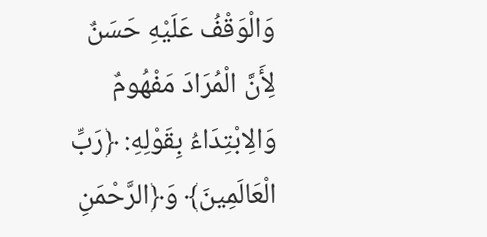وَالْوَقْفُ عَلَيْهِ حَسَنٌ لِأَنَّ الْمُرَادَ مَفْهُومٌ وَالِابْتِدَاءُ بِقَوْلِهِ: ﴿رَبِّ الْعَالَمِينَ﴾ وَ﴿الرَّحْمَنِ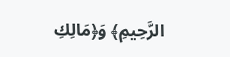الرَّحِيمِ﴾ وَ﴿مَالِكِ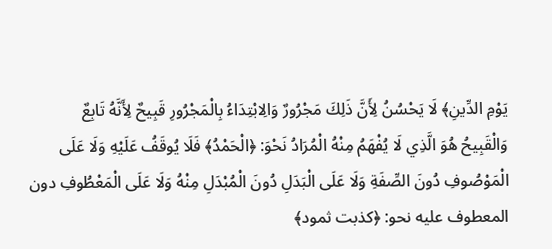يَوْمِ الدِّينِ﴾ لَا يَحْسُنُ لِأَنَّ ذَلِكَ مَجْرُورٌ وَالِابْتِدَاءُ بِالْمَجْرُورِ قَبِيحٌ لِأَنَّهُ تَابِعٌ
وَالْقَبِيحُ هُوَ الَّذِي لَا يُفْهَمُ مِنْهُ الْمُرَادُ نَحْوَ: ﴿الْحَمْدُ﴾ فَلَا يُوقَفُ عَلَيْهِ وَلَا عَلَى الْمَوْصُوفِ دُونَ الصِّفَةِ وَلَا عَلَى الْبَدَلِ دُونَ الْمُبْدَلِ مِنْهُ وَلَا عَلَى الْمَعْطُوفِ دون المعطوف عليه نحو: ﴿كذبت ثمود﴾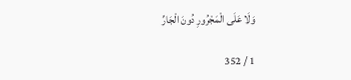وَلَا عَلَى الْمَجْرُورِ دُونَ الْجَارِّ

1 / 352